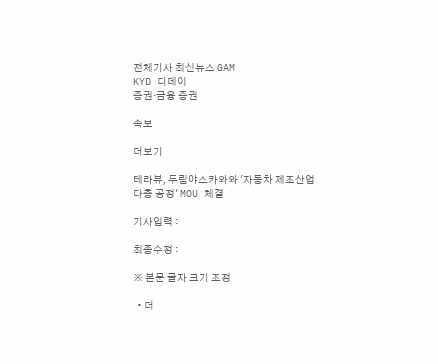전체기사 최신뉴스 GAM
KYD 디데이
증권·금융 증권

속보

더보기

테라뷰, 두림야스카와와 '자동차 제조산업 다층 공정' MOU 체결

기사입력 :

최종수정 :

※ 본문 글자 크기 조정

  • 더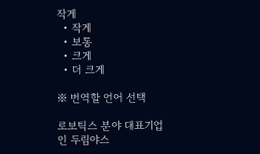작게
  • 작게
  • 보통
  • 크게
  • 더 크게

※ 번역할 언어 선택

로보틱스 분야 대표기업인 두림야스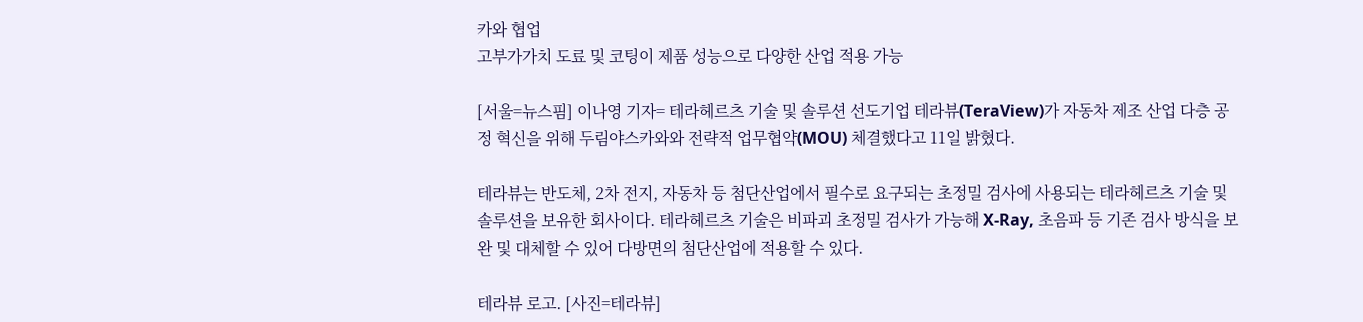카와 협업
고부가가치 도료 및 코팅이 제품 성능으로 다양한 산업 적용 가능

[서울=뉴스핌] 이나영 기자= 테라헤르츠 기술 및 솔루션 선도기업 테라뷰(TeraView)가 자동차 제조 산업 다층 공정 혁신을 위해 두림야스카와와 전략적 업무협약(MOU) 체결했다고 11일 밝혔다.

테라뷰는 반도체, 2차 전지, 자동차 등 첨단산업에서 필수로 요구되는 초정밀 검사에 사용되는 테라헤르츠 기술 및 솔루션을 보유한 회사이다. 테라헤르츠 기술은 비파괴 초정밀 검사가 가능해 X-Ray, 초음파 등 기존 검사 방식을 보완 및 대체할 수 있어 다방면의 첨단산업에 적용할 수 있다.

테라뷰 로고. [사진=테라뷰]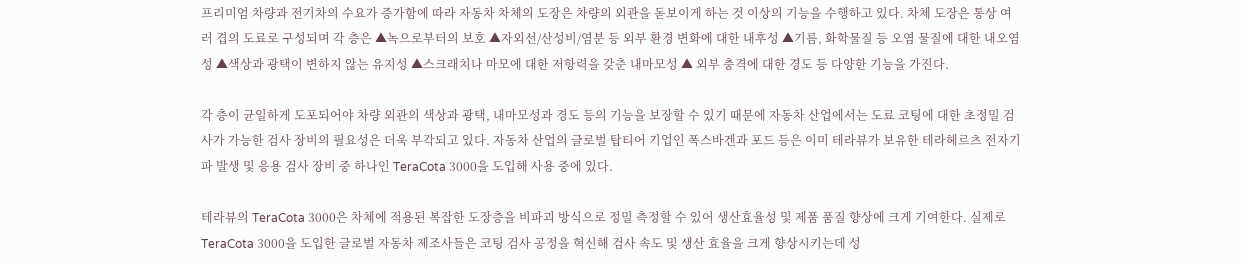프리미엄 차량과 전기차의 수요가 증가함에 따라 자동차 차체의 도장은 차량의 외관을 돋보이게 하는 것 이상의 기능을 수행하고 있다. 차체 도장은 통상 여러 겹의 도료로 구성되며 각 층은 ▲녹으로부터의 보호 ▲자외선/산성비/염분 등 외부 환경 변화에 대한 내후성 ▲기름, 화학물질 등 오염 물질에 대한 내오염성 ▲색상과 광택이 변하지 않는 유지성 ▲스크래치나 마모에 대한 저항력을 갖춘 내마모성 ▲ 외부 충격에 대한 경도 등 다양한 기능을 가진다.

각 층이 균일하게 도포되어야 차량 외관의 색상과 광택, 내마모성과 경도 등의 기능을 보장할 수 있기 때문에 자동차 산업에서는 도료 코팅에 대한 초정밀 검사가 가능한 검사 장비의 필요성은 더욱 부각되고 있다. 자동차 산업의 글로벌 탑티어 기업인 폭스바겐과 포드 등은 이미 테라뷰가 보유한 테라헤르츠 전자기파 발생 및 응용 검사 장비 중 하나인 TeraCota 3000을 도입해 사용 중에 있다.

테라뷰의 TeraCota 3000은 차체에 적용된 복잡한 도장층을 비파괴 방식으로 정밀 측정할 수 있어 생산효율성 및 제품 품질 향상에 크게 기여한다. 실제로 TeraCota 3000을 도입한 글로벌 자동차 제조사들은 코팅 검사 공정을 혁신해 검사 속도 및 생산 효율을 크게 향상시키는데 성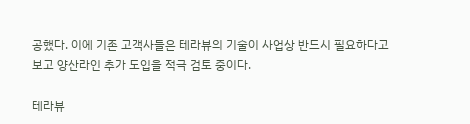공했다. 이에 기존 고객사들은 테라뷰의 기술이 사업상 반드시 필요하다고 보고 양산라인 추가 도입을 적극 검토 중이다.

테라뷰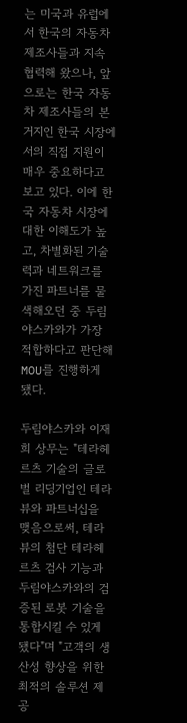는 미국과 유럽에서 한국의 자동차 제조사들과 지속 협력해 왔으나, 앞으로는 한국 자동차 제조사들의 본거지인 한국 시장에서의 직접 지원이 매우 중요하다고 보고 있다. 이에 한국 자동차 시장에 대한 이해도가 높고, 차별화된 기술력과 네트워크를 가진 파트너를 물색해오던 중 두림야스카와가 가장 적합하다고 판단해 MOU를 진행하게 됐다.

두림야스카와 이재희 상무는 "테라헤르츠 기술의 글로벌 리딩기업인 테라뷰와 파트너십을 맺음으로써, 테라뷰의 첨단 테라헤르츠 검사 기능과 두림야스카와의 검증된 로봇 기술을 통합시킬 수 있게 됐다"며 "고객의 생산성 향상을 위한 최적의 솔루션 제공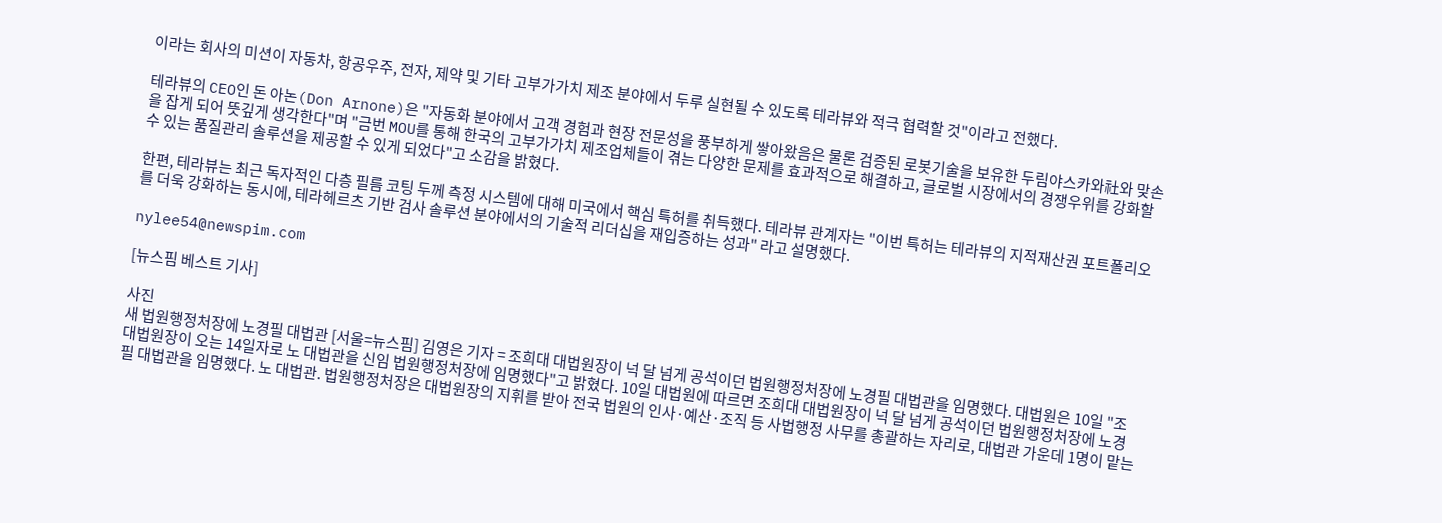이라는 회사의 미션이 자동차, 항공우주, 전자, 제약 및 기타 고부가가치 제조 분야에서 두루 실현될 수 있도록 테라뷰와 적극 협력할 것"이라고 전했다.

테라뷰의 CEO인 돈 아논(Don Arnone)은 "자동화 분야에서 고객 경험과 현장 전문성을 풍부하게 쌓아왔음은 물론 검증된 로봇기술을 보유한 두림야스카와社와 맞손을 잡게 되어 뜻깊게 생각한다"며 "금번 MOU를 통해 한국의 고부가가치 제조업체들이 겪는 다양한 문제를 효과적으로 해결하고, 글로벌 시장에서의 경쟁우위를 강화할 수 있는 품질관리 솔루션을 제공할 수 있게 되었다"고 소감을 밝혔다.

한편, 테라뷰는 최근 독자적인 다층 필름 코팅 두께 측정 시스템에 대해 미국에서 핵심 특허를 취득했다. 테라뷰 관계자는 "이번 특허는 테라뷰의 지적재산권 포트폴리오를 더욱 강화하는 동시에, 테라헤르츠 기반 검사 솔루션 분야에서의 기술적 리더십을 재입증하는 성과" 라고 설명했다.

nylee54@newspim.com

[뉴스핌 베스트 기사]

사진
새 법원행정처장에 노경필 대법관 [서울=뉴스핌] 김영은 기자 = 조희대 대법원장이 넉 달 넘게 공석이던 법원행정처장에 노경필 대법관을 임명했다. 대법원은 10일 "조 대법원장이 오는 14일자로 노 대법관을 신임 법원행정처장에 임명했다"고 밝혔다. 10일 대법원에 따르면 조희대 대법원장이 넉 달 넘게 공석이던 법원행정처장에 노경필 대법관을 임명했다. 노 대법관. 법원행정처장은 대법원장의 지휘를 받아 전국 법원의 인사·예산·조직 등 사법행정 사무를 총괄하는 자리로, 대법관 가운데 1명이 맡는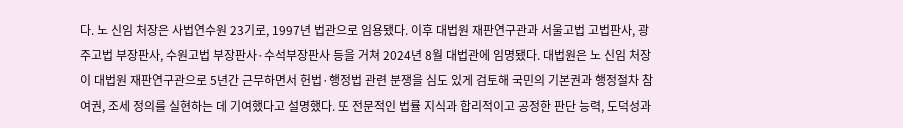다. 노 신임 처장은 사법연수원 23기로, 1997년 법관으로 임용됐다. 이후 대법원 재판연구관과 서울고법 고법판사, 광주고법 부장판사, 수원고법 부장판사·수석부장판사 등을 거쳐 2024년 8월 대법관에 임명됐다. 대법원은 노 신임 처장이 대법원 재판연구관으로 5년간 근무하면서 헌법·행정법 관련 분쟁을 심도 있게 검토해 국민의 기본권과 행정절차 참여권, 조세 정의를 실현하는 데 기여했다고 설명했다. 또 전문적인 법률 지식과 합리적이고 공정한 판단 능력, 도덕성과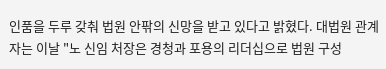인품을 두루 갖춰 법원 안팎의 신망을 받고 있다고 밝혔다. 대법원 관계자는 이날 "노 신임 처장은 경청과 포용의 리더십으로 법원 구성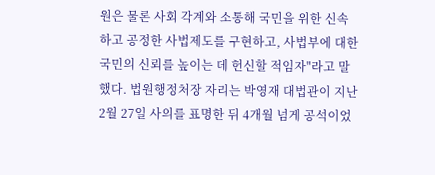원은 물론 사회 각계와 소통해 국민을 위한 신속하고 공정한 사법제도를 구현하고, 사법부에 대한 국민의 신뢰를 높이는 데 헌신할 적임자"라고 말했다. 법원행정처장 자리는 박영재 대법관이 지난 2월 27일 사의를 표명한 뒤 4개월 넘게 공석이었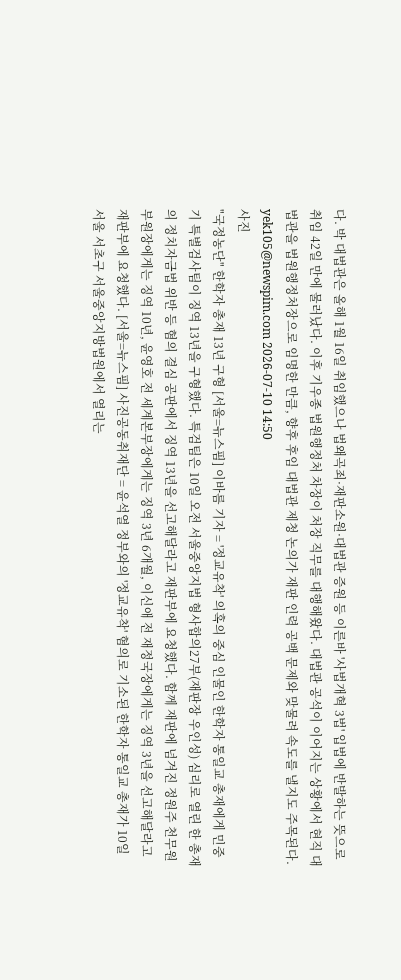다. 박 대법관은 올해 1월 16일 취임했으나 법왜곡죄·재판소원·대법관 증원 등 이른바 '사법개혁 3법' 입법에 반발하는 뜻으로 취임 42일 만에 물러났다. 이후 기우종 법원행정처 차장이 처장 직무를 대행해왔다. 대법관 공석이 이어지는 상황에서 현직 대법관을 법원행정처장으로 임명한 만큼, 향후 후임 대법관 제청 논의가 재판 인력 공백 문제와 맞물려 속도를 낼지도 주목된다. yek105@newspim.com 2026-07-10 14:50
사진
"국정농단" 한학자 총재 13년 구형 [서울=뉴스핌] 이바름 기자 = '정교유착' 의혹의 중심 인물인 한학자 통일교 총재에게 민중기 특별검사팀이 징역 13년을 구형했다. 특검팀은 10일 오전 서울중앙지법 형사합의27부(재판장 우인성) 심리로 열린 한 총재의 정치자금법 위반 등 혐의 결심 공판에서 징역 13년을 선고해달라고 재판부에 요청했다. 함께 재판에 넘겨진 정원주 천무원 부원장에게는 징역 10년, 윤영호 전 세계본부장에게는 징역 3년 6개월, 이신애 전 재정국장에게는 징역 3년을 선고해달라고 재판부에 요청했다. [서울=뉴스핌] 사진공동취재단 = 윤석열 정부와의 '정교유착' 혐의로 기소된 한학자 통일교 총재가 10일 서울 서초구 서울중앙지방법원에서 열리는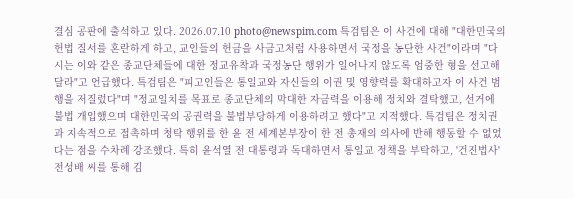결심 공판에 출석하고 있다. 2026.07.10 photo@newspim.com 특검팀은 이 사건에 대해 "대한민국의 헌법 질서를 혼란하게 하고, 교인들의 헌금을 사금고처럼 사용하면서 국정을 농단한 사건"이라며 "다시는 이와 같은 종교단체들에 대한 정교유착과 국정농단 행위가 일어나지 않도록 엄중한 형을 선고해달라"고 언급했다. 특검팀은 "피고인들은 통일교와 자신들의 이권 및 영향력를 확대하고자 이 사건 범행을 저질렀다"며 "정교일치를 목표로 종교단체의 막대한 자금력을 이용해 정치와 결탁했고, 선거에 불법 개입했으며 대한민국의 공권력을 불법부당하게 이용하려고 했다"고 지적했다. 특검팀은 정치권과 지속적으로 접촉하며 청탁 행위를 한 윤 전 세계본부장이 한 전 총재의 의사에 반해 행동할 수 없었다는 점을 수차례 강조했다. 특히 윤석열 전 대통령과 독대하면서 통일교 정책을 부탁하고, '건진법사' 전성배 씨를 통해 김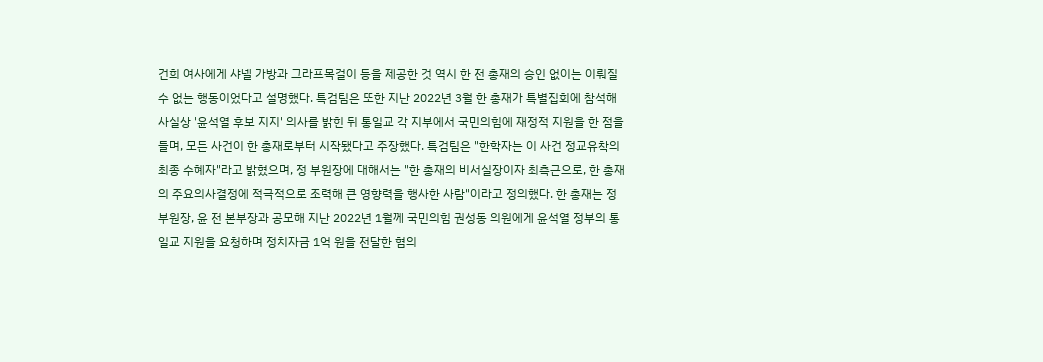건희 여사에게 샤넬 가방과 그라프목걸이 등을 제공한 것 역시 한 전 총재의 승인 없이는 이뤄질 수 없는 행동이었다고 설명했다. 특검팀은 또한 지난 2022년 3월 한 총재가 특별집회에 참석해 사실상 '윤석열 후보 지지' 의사를 밝힌 뒤 통일교 각 지부에서 국민의힘에 재정적 지원을 한 점을 들며, 모든 사건이 한 총재로부터 시작됐다고 주장했다. 특검팀은 "한학자는 이 사건 정교유착의 최종 수혜자"라고 밝혔으며, 정 부원장에 대해서는 "한 총재의 비서실장이자 최측근으로, 한 총재의 주요의사결정에 적극적으로 조력해 큰 영향력을 행사한 사람"이라고 정의했다. 한 총재는 정 부원장, 윤 전 본부장과 공모해 지난 2022년 1월께 국민의힘 권성동 의원에게 윤석열 정부의 통일교 지원을 요청하며 정치자금 1억 원을 전달한 혐의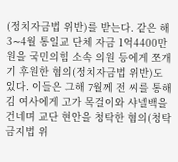(정치자금법 위반)를 받는다. 같은 해 3∼4월 통일교 단체 자금 1억4400만 원을 국민의힘 소속 의원 등에게 쪼개기 후원한 혐의(정치자금법 위반)도 있다. 이들은 그해 7월께 전 씨를 통해 김 여사에게 고가 목걸이와 샤넬백을 건네며 교단 현안을 청탁한 혐의(청탁금지법 위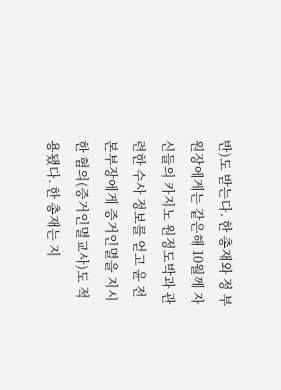반)도 받는다. 한 총재와 정 부원장에게는 같은해 10월께 자신들의 카지노 원정도박과 관련한 수사 정보를 얻고 윤 전 본부장에게 증거인멸을 지시한 혐의(증거인멸교사)도 적용됐다. 한 총재는 지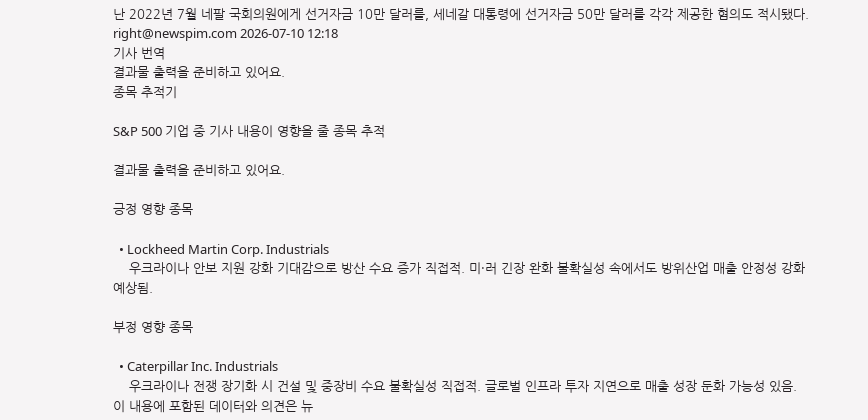난 2022년 7월 네팔 국회의원에게 선거자금 10만 달러를, 세네갈 대통령에 선거자금 50만 달러를 각각 제공한 혐의도 적시됐다. right@newspim.com 2026-07-10 12:18
기사 번역
결과물 출력을 준비하고 있어요.
종목 추적기

S&P 500 기업 중 기사 내용이 영향을 줄 종목 추적

결과물 출력을 준비하고 있어요.

긍정 영향 종목

  • Lockheed Martin Corp. Industrials
    우크라이나 안보 지원 강화 기대감으로 방산 수요 증가 직접적. 미·러 긴장 완화 불확실성 속에서도 방위산업 매출 안정성 강화 예상됨.

부정 영향 종목

  • Caterpillar Inc. Industrials
    우크라이나 전쟁 장기화 시 건설 및 중장비 수요 불확실성 직접적. 글로벌 인프라 투자 지연으로 매출 성장 둔화 가능성 있음.
이 내용에 포함된 데이터와 의견은 뉴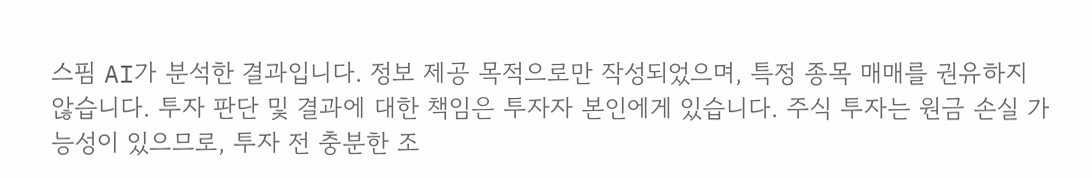스핌 AI가 분석한 결과입니다. 정보 제공 목적으로만 작성되었으며, 특정 종목 매매를 권유하지 않습니다. 투자 판단 및 결과에 대한 책임은 투자자 본인에게 있습니다. 주식 투자는 원금 손실 가능성이 있으므로, 투자 전 충분한 조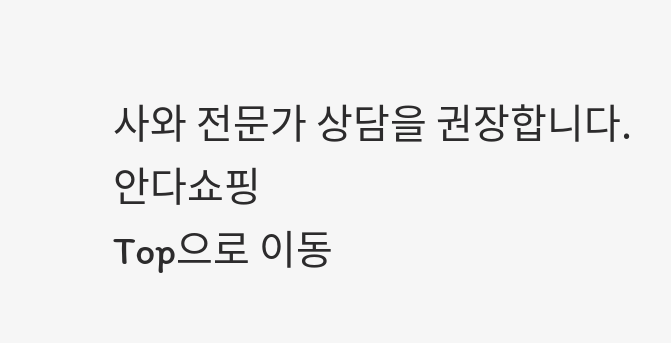사와 전문가 상담을 권장합니다.
안다쇼핑
Top으로 이동